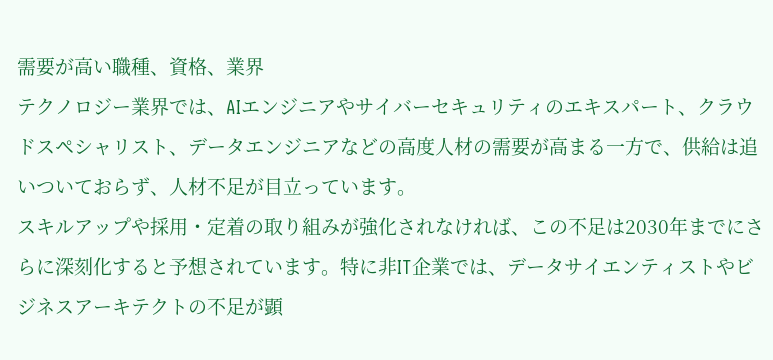需要が高い職種、資格、業界
テクノロジー業界では、AIエンジニアやサイバーセキュリティのエキスパート、クラウドスペシャリスト、データエンジニアなどの高度人材の需要が高まる一方で、供給は追いついておらず、人材不足が目立っています。
スキルアップや採用・定着の取り組みが強化されなければ、この不足は2030年までにさらに深刻化すると予想されています。特に非IT企業では、データサイエンティストやビジネスアーキテクトの不足が顕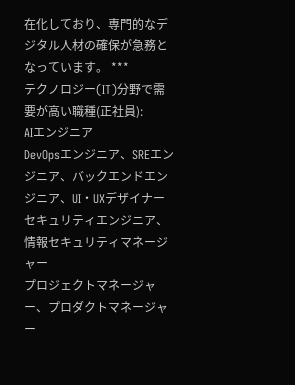在化しており、専門的なデジタル人材の確保が急務となっています。 ***
テクノロジー(IT)分野で需要が高い職種(正社員):
AIエンジニア
DevOpsエンジニア、SREエンジニア、バックエンドエンジニア、UI・UXデザイナー
セキュリティエンジニア、情報セキュリティマネージャー
プロジェクトマネージャー、プロダクトマネージャー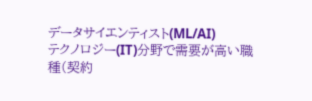データサイエンティスト(ML/AI)
テクノロジー(IT)分野で需要が高い職種(契約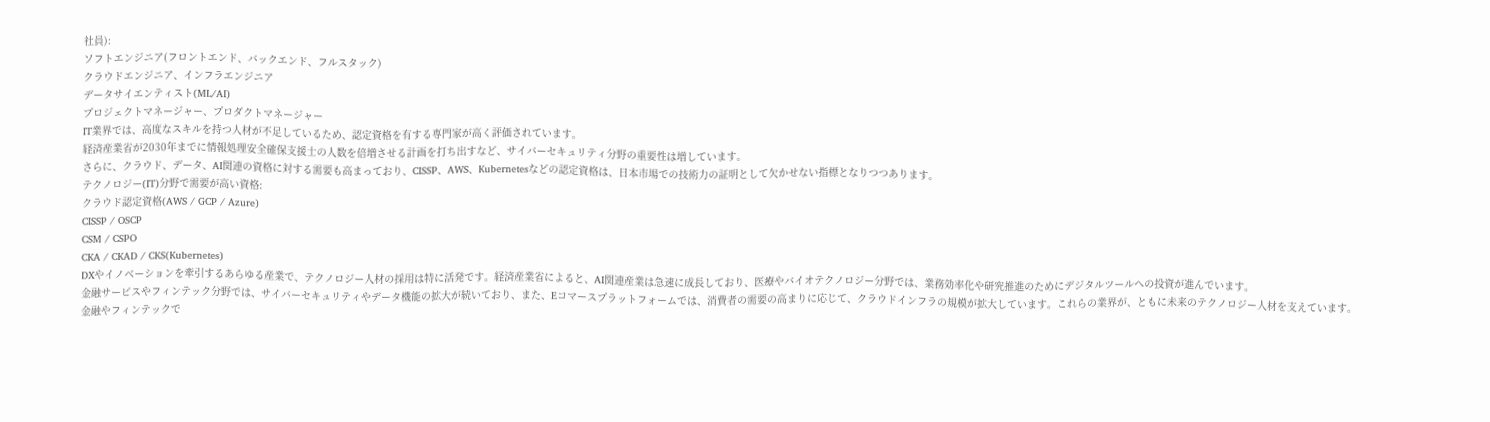社員):
ソフトエンジニア(フロントエンド、バックエンド、フルスタック)
クラウドエンジニア、インフラエンジニア
データサイエンティスト(ML/AI)
プロジェクトマネージャー、プロダクトマネージャー
IT業界では、高度なスキルを持つ人材が不足しているため、認定資格を有する専門家が高く評価されています。
経済産業省が2030年までに情報処理安全確保支援士の人数を倍増させる計画を打ち出すなど、サイバーセキュリティ分野の重要性は増しています。
さらに、クラウド、データ、AI関連の資格に対する需要も高まっており、CISSP、AWS、Kubernetesなどの認定資格は、日本市場での技術力の証明として欠かせない指標となりつつあります。
テクノロジー(IT)分野で需要が高い資格:
クラウド認定資格(AWS / GCP / Azure)
CISSP / OSCP
CSM / CSPO
CKA / CKAD / CKS(Kubernetes)
DXやイノベーションを牽引するあらゆる産業で、テクノロジー人材の採用は特に活発です。経済産業省によると、AI関連産業は急速に成長しており、医療やバイオテクノロジー分野では、業務効率化や研究推進のためにデジタルツールへの投資が進んでいます。
金融サービスやフィンテック分野では、サイバーセキュリティやデータ機能の拡大が続いており、また、Eコマースプラットフォームでは、消費者の需要の高まりに応じて、クラウドインフラの規模が拡大しています。これらの業界が、ともに未来のテクノロジー人材を支えています。
金融やフィンテックで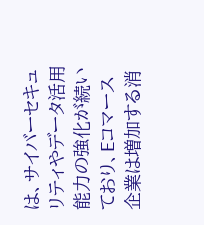は、サイバーセキュリティやデータ活用能力の強化が続いており、Eコマース企業は増加する消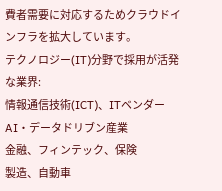費者需要に対応するためクラウドインフラを拡大しています。
テクノロジー(IT)分野で採用が活発な業界:
情報通信技術(ICT)、ITベンダー
AI・データドリブン産業
金融、フィンテック、保険
製造、自動車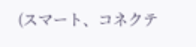(スマート、コネクテ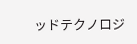ッドテクノロジ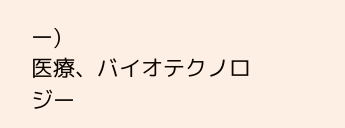ー)
医療、バイオテクノロジー